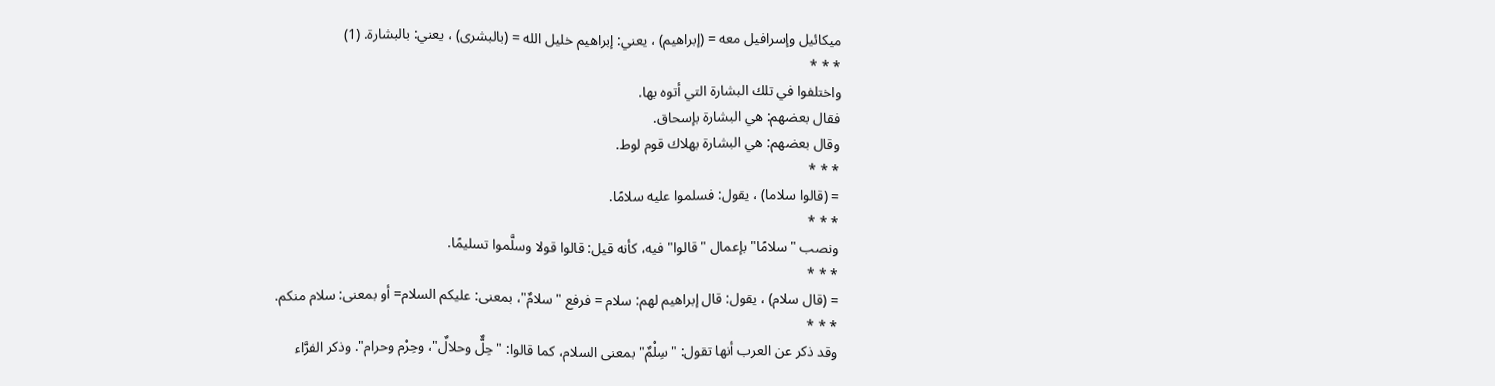ميكائيل وإسرافيل معه = (إبراهيم) ، يعني: إبراهيم خليل الله = (بالبشرى) ، يعني: بالبشارة. (1)
* * *
واختلفوا في تلك البشارة التي أتوه بها.
فقال بعضهم: هي البشارة بإسحاق.
وقال بعضهم: هي البشارة بهلاك قوم لوط.
* * *
= (قالوا سلاما) ، يقول: فسلموا عليه سلامًا.
* * *
ونصب "سلامًا" بإعمال "قالوا" فيه، كأنه قيل: قالوا قولا وسلَّموا تسليمًا.
* * *
= (قال سلام) ، يقول: قال إبراهيم لهم: سلام = فرفع "سلامٌ"، بمعنى: عليكم السلام= أو بمعنى: سلام منكم.
* * *
وقد ذكر عن العرب أنها تقول: "سِلْمٌ" بمعنى السلام، كما قالوا: "حِلٌّ وحلالٌ"، وحِرْم وحرام". وذكر الفرَّاء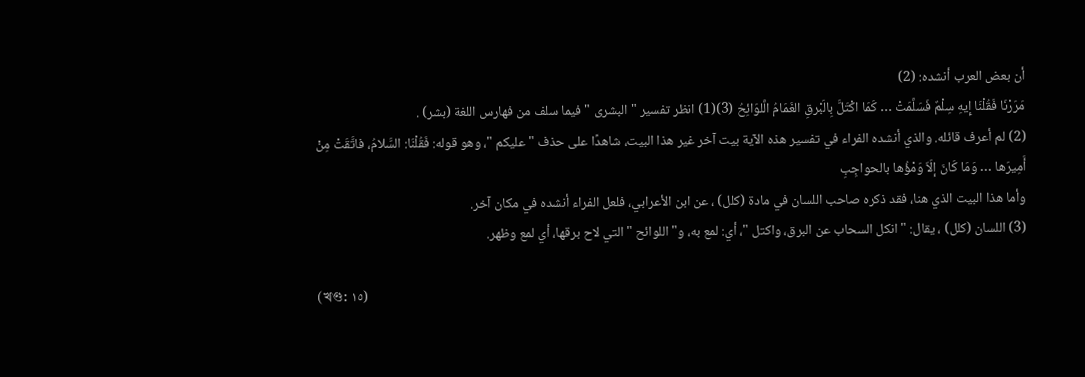أن بعض العرب أنشده: (2)
مَرَرْنَا فَقُلْنَا إِيهِ سِلْمٌ فَسَلَّمَتْ … كَمَا اكْتَلَّ بِالَبْرقِ الغَمَامُ الَّلوَائِحُ (3)(1) انظر تفسير " البشرى " فيما سلف من فهارس اللغة (بشر) .
(2) لم أعرف قائله. والذي أنشده الفراء في تفسير هذه الآية بيت آخر غير هذا البيت، شاهدًا على حذف " عليكم "، وهو قوله: فَقُلْنَا: السَّلامُ، فاتَّقَتْ مِنْ أَمِيرَها … وَمَا كَانَ إلَاّ وَمْؤُها بالحواجِبِ
وأما هذا البيت الذي هنا، فقد ذكره صاحب اللسان في مادة (كلل) ، عن ابن الأعرابي، فلعل الفراء أنشده في مكان آخر.
(3) اللسان (كلل) ، يقال: " انكل السحاب عن البرق، واكتل "، أي: لمع به، و" اللوائح " التي لاح برقها، أي لمع وظهر.

(খণ্ড: ١٥)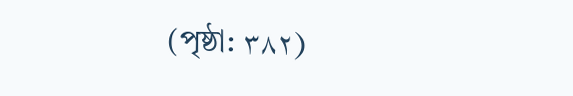(পৃষ্ঠা: ٣٨٢)